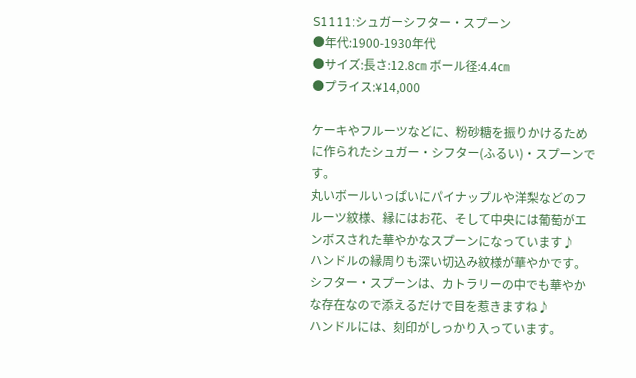S1111:シュガーシフター・スプーン
●年代:1900-1930年代
●サイズ:長さ:12.8㎝ ボール径:4.4㎝
●プライス:¥14,000

ケーキやフルーツなどに、粉砂糖を振りかけるために作られたシュガー・シフター(ふるい)・スプーンです。
丸いボールいっぱいにパイナップルや洋梨などのフルーツ紋様、縁にはお花、そして中央には葡萄がエンボスされた華やかなスプーンになっています♪
ハンドルの縁周りも深い切込み紋様が華やかです。
シフター・スプーンは、カトラリーの中でも華やかな存在なので添えるだけで目を惹きますね♪
ハンドルには、刻印がしっかり入っています。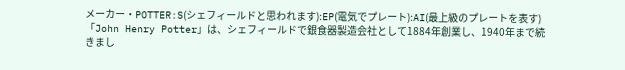メーカー・POTTER:S(シェフィールドと思われます):EP(電気でプレート):AI(最上級のプレートを表す)
「John Henry Potter」は、シェフィールドで銀食器製造会社として1884年創業し、1940年まで続きまし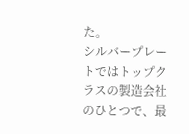た。
シルバープレートではトップクラスの製造会社のひとつで、最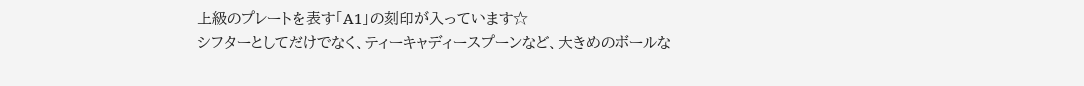上級のプレートを表す「A1」の刻印が入っています☆
シフターとしてだけでなく、ティーキャディースプーンなど、大きめのボールな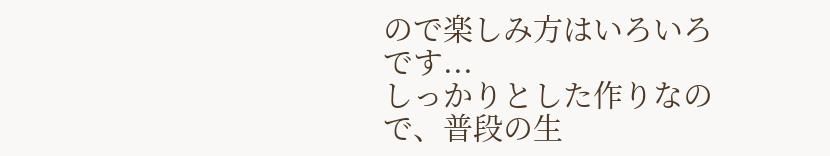ので楽しみ方はいろいろです...
しっかりとした作りなので、普段の生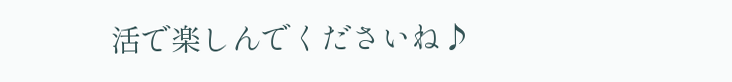活で楽しんでくださいね♪